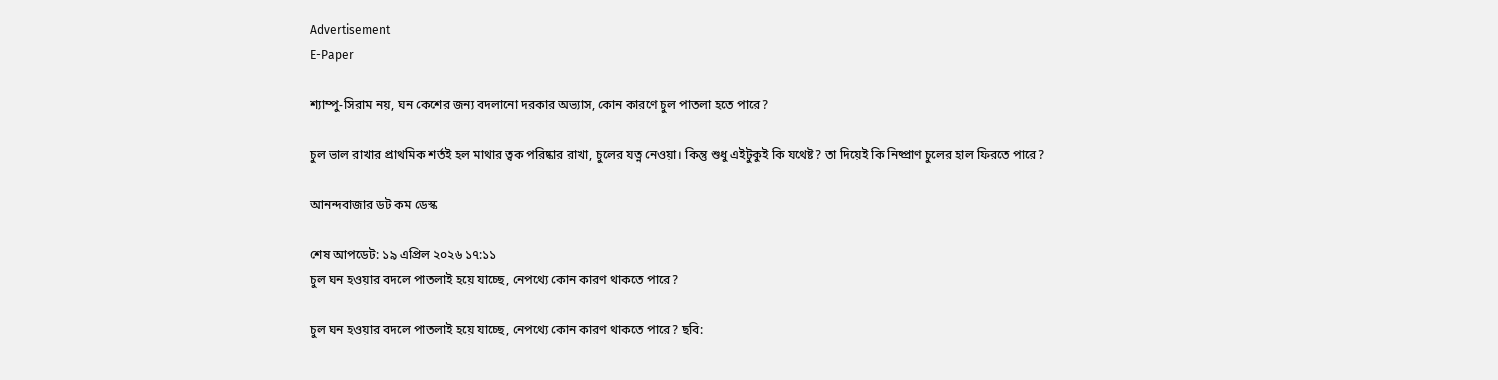Advertisement
E-Paper

শ্যাম্পু-সিরাম নয়, ঘন কেশের জন্য বদলানো দরকার অভ্যাস, কোন কারণে চুল পাতলা হতে পারে?

চুল ভাল রাখার প্রাথমিক শর্তই হল মাথার ত্বক পরিষ্কার রাখা, চুলের যত্ন নেওয়া। কিন্তু শুধু এইটুকুই কি যথেষ্ট? তা দিয়েই কি নিষ্প্রাণ চুলের হাল ফিরতে পারে?

আনন্দবাজার ডট কম ডেস্ক

শেষ আপডেট: ১৯ এপ্রিল ২০২৬ ১৭:১১
চুল ঘন হওয়ার বদলে পাতলাই হয়ে যাচ্ছে, নেপথ্যে কোন কারণ থাকতে পারে?

চুল ঘন হওয়ার বদলে পাতলাই হয়ে যাচ্ছে, নেপথ্যে কোন কারণ থাকতে পারে? ছবি: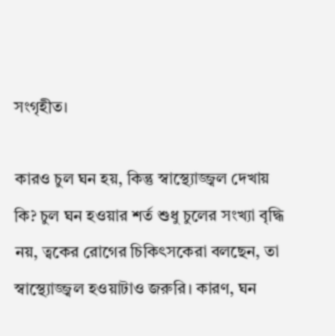সংগৃহীত।

কারও চুল ঘন হয়, কিন্তু স্বাস্থ্যোজ্জ্বল দেখায় কি? চুল ঘন হওয়ার শর্ত শুধু চুলের সংখ্যা বৃদ্ধি নয়, ত্বকের রোগের চিকিৎসকেরা বলছেন, তা স্বাস্থ্যোজ্জ্বল হওয়াটাও জরুরি। কারণ, ঘন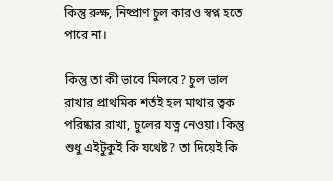কিন্তু রুক্ষ, নিষ্প্রাণ চুল কারও স্বপ্ন হতে পারে না।

কিন্তু তা কী ভাবে মিলবে? চুল ভাল রাখার প্রাথমিক শর্তই হল মাথার ত্বক পরিষ্কার রাখা, চুলের যত্ন নেওয়া। কিন্তু শুধু এইটুকুই কি যথেষ্ট? তা দিয়েই কি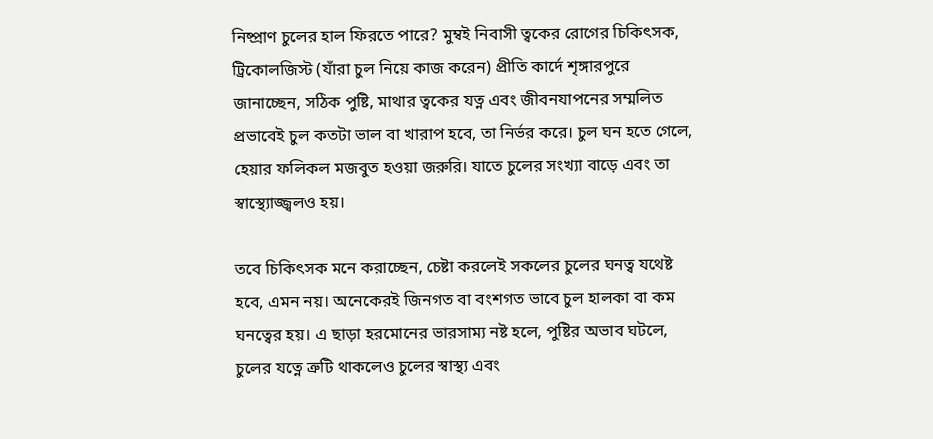নিষ্প্রাণ চুলের হাল ফিরতে পারে? মুম্বই নিবাসী ত্বকের রোগের চিকিৎসক, ট্রিকোলজিস্ট (যাঁরা চুল নিয়ে কাজ করেন) প্রীতি কার্দে শৃঙ্গারপুরে জানাচ্ছেন, সঠিক পুষ্টি, মাথার ত্বকের যত্ন এবং জীবনযাপনের সম্মলিত প্রভাবেই চুল কতটা ভাল বা খারাপ হবে, তা নির্ভর করে। চুল ঘন হতে গেলে, হেয়ার ফলিকল মজবুত হওয়া জরুরি। যাতে চুলের সংখ্যা বাড়ে এবং তা স্বাস্থ্যোজ্জ্বলও হয়।

তবে চিকিৎসক মনে করাচ্ছেন, চেষ্টা করলেই সকলের চুলের ঘনত্ব যথেষ্ট হবে, এমন নয়। অনেকেরই জিনগত বা বংশগত ভাবে চুল হালকা বা কম ঘনত্বের হয়। এ ছাড়া হরমোনের ভারসাম্য নষ্ট হলে, পুষ্টির অভাব ঘটলে, চুলের যত্নে ত্রুটি থাকলেও চুলের স্বাস্থ্য এবং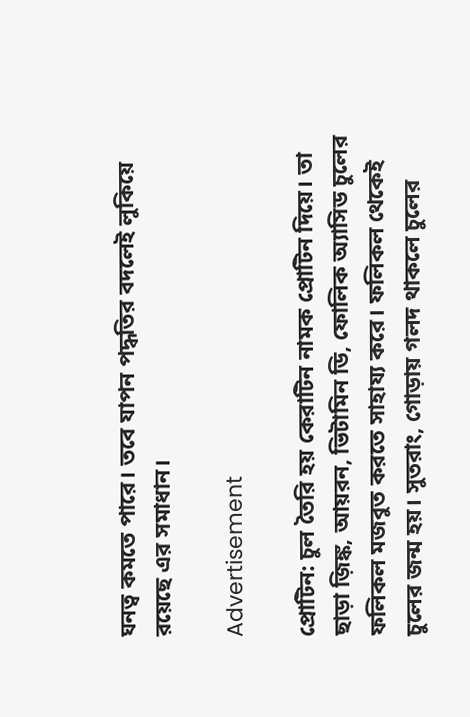ঘনত্ব কমতে পারে। তবে যাপন পদ্ধতির বদলেই লুকিয়ে রয়েছে এর সমাধান।

Advertisement

প্রোটিন: চুল তৈরি হয় কেরাটিন নামক প্রোটিন দিয়ে। তা ছাড়া জ়িঙ্ক, আয়রন, ভিটামিন ডি, ফোলিক অ্যাসিড চুলের ফলিকল মজবুত করতে সাহায্য করে। ফলিকল থেকেই চুলের জন্ম হয়। সুতরাং, গোড়ায় গলদ থাকলে চুলের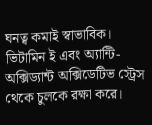ঘনত্ব কমাই স্বাভাবিক। ভিটামিন ই এবং অ্যান্টি-অক্সিড্যান্ট অক্সিডেটিভ স্ট্রেস থেকে চুলকে রক্ষা করে।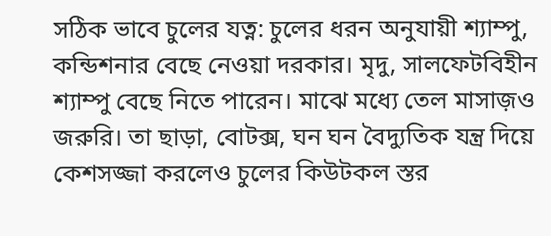সঠিক ভাবে চুলের যত্ন: চুলের ধরন অনুযায়ী শ্যাম্পু, কন্ডিশনার বেছে নেওয়া দরকার। মৃদু, সালফেটবিহীন শ্যাম্পু বেছে নিতে পারেন। মাঝে মধ্যে তেল মাসাজ়ও জরুরি। তা ছাড়া, বোটক্স, ঘন ঘন বৈদ্যুতিক যন্ত্র দিয়ে কেশসজ্জা করলেও চুলের কিউটকল স্তর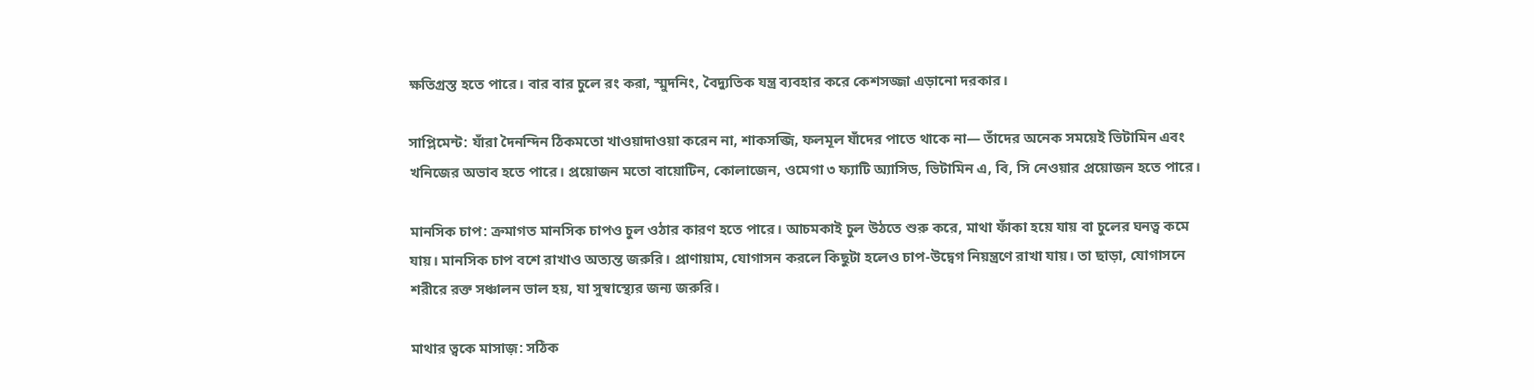ক্ষতিগ্রস্ত হতে পারে। বার বার চুলে রং করা, স্মুদনিং, বৈদ্যুতিক যন্ত্র ব্যবহার করে কেশসজ্জা এড়ানো দরকার।

সাপ্লিমেন্ট: যাঁরা দৈনন্দিন ঠিকমতো খাওয়াদাওয়া করেন না, শাকসব্জি, ফলমূল যাঁদের পাতে থাকে না— তাঁদের অনেক সময়েই ভিটামিন এবং খনিজের অভাব হতে পারে। প্রয়োজন মতো বায়োটিন, কোলাজেন, ওমেগা ৩ ফ্যাটি অ্যাসিড, ভিটামিন এ, বি, সি নেওয়ার প্রয়োজন হতে পারে।

মানসিক চাপ: ক্রমাগত মানসিক চাপও চুল ওঠার কারণ হতে পারে। আচমকাই চুল উঠতে শুরু করে, মাথা ফাঁকা হয়ে যায় বা চুলের ঘনত্ব কমে যায়। মানসিক চাপ বশে রাখাও অত্যন্ত জরুরি। প্রাণায়াম, যোগাসন করলে কিছুটা হলেও চাপ-উদ্বেগ নিয়ন্ত্রণে রাখা যায়। তা ছাড়া, যোগাসনে শরীরে রক্ত সঞ্চালন ভাল হয়, যা সুস্বাস্থ্যের জন্য জরুরি।

মাথার ত্বকে মাসাজ়: সঠিক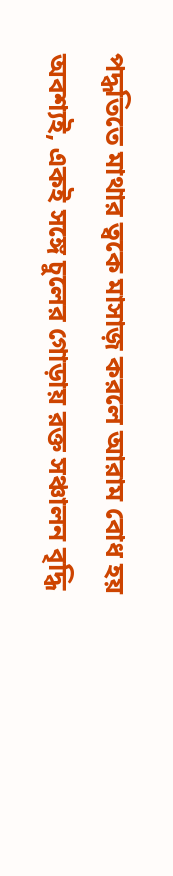পদ্ধতিতে মাথার ত্বকে মাসাজ় করলে আরাম বোধ হয় অবশ্যই, একই সঙ্গে চুলের গোড়ায় রক্ত সঞ্চালন বৃদ্ধি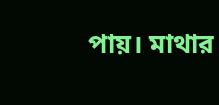পায়। মাথার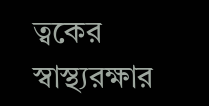ত্বকের স্বাস্থ্যরক্ষার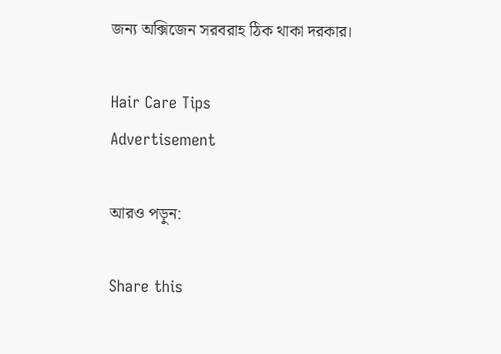জন্য অক্সিজেন সরবরাহ ঠিক থাকা দরকার।

Hair Care Tips
Advertisement

আরও পড়ুন:

Share this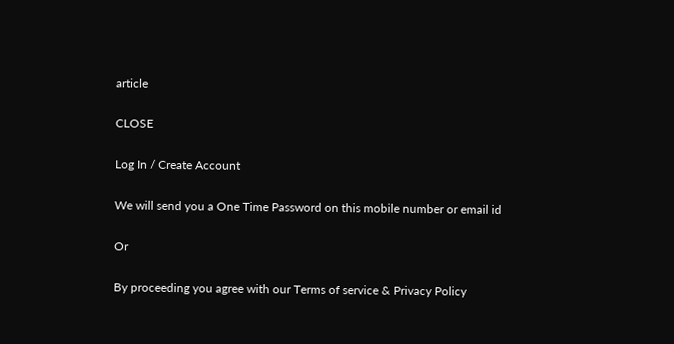article

CLOSE

Log In / Create Account

We will send you a One Time Password on this mobile number or email id

Or

By proceeding you agree with our Terms of service & Privacy Policy